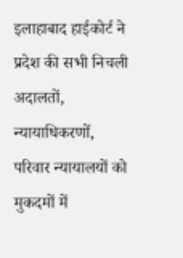इलाहाबाद हाईकोर्ट ने प्रदेश की सभी निचली अदालतों, न्यायाधिकरणों, परिवार न्यायालयों को मुकदमों में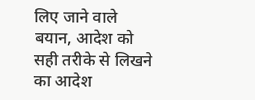लिए जाने वाले बयान, आदेश को सही तरीके से लिखने का आदेश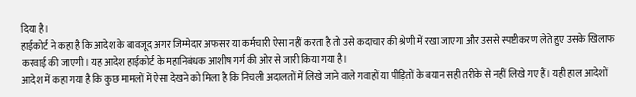दिया है।
हाईकोर्ट ने कहा है कि आदेश के बावजूद अगर जिम्मेदार अफसर या कर्मचारी ऐसा नहीं करता है तो उसे कदाचार की श्रेणी में रखा जाएगा और उससे स्पष्टीकरण लेते हुए उसके खिलाफ करवाई की जाएगी। यह आदेश हाईकोर्ट के महानिबंधक आशीष गर्ग की ओर से जारी किया गया है।
आदेश में कहा गया है कि कुछ मामलों में ऐसा देखने को मिला है कि निचली अदालतों में लिखे जाने वाले गवाहों या पीड़ितों के बयान सही तरीके से नहीं लिखे गए हैं। यही हाल आदेशों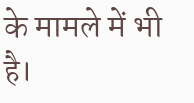के मामले में भी है।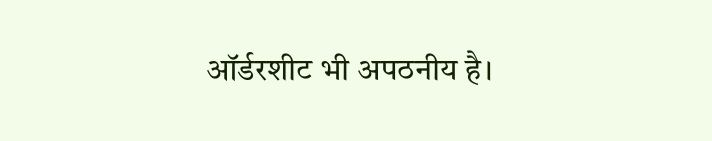ऑर्डरशीट भी अपठनीय है।